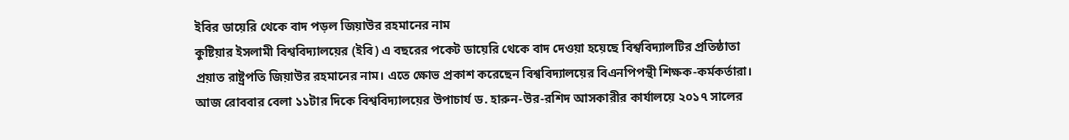ইবির ডায়েরি থেকে বাদ পড়ল জিয়াউর রহমানের নাম
কুষ্টিয়ার ইসলামী বিশ্ববিদ্যালয়ের (ইবি) এ বছরের পকেট ডায়েরি থেকে বাদ দেওয়া হয়েছে বিশ্ববিদ্যালটির প্রতিষ্ঠাতা প্রয়াত রাষ্ট্রপতি জিয়াউর রহমানের নাম। এতে ক্ষোভ প্রকাশ করেছেন বিশ্ববিদ্যালয়ের বিএনপিপন্থী শিক্ষক-কর্মকর্তারা।
আজ রোববার বেলা ১১টার দিকে বিশ্ববিদ্যালয়ের উপাচার্য ড. হারুন-উর-রশিদ আসকারীর কার্যালয়ে ২০১৭ সালের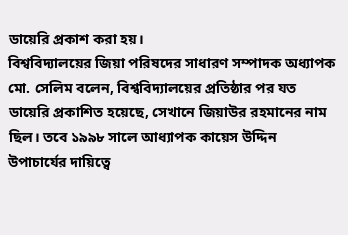ডায়েরি প্রকাশ করা হয়।
বিশ্ববিদ্যালয়ের জিয়া পরিষদের সাধারণ সম্পাদক অধ্যাপক মো. সেলিম বলেন, বিশ্ববিদ্যালয়ের প্রতিষ্ঠার পর যত ডায়েরি প্রকাশিত হয়েছে, সেখানে জিয়াউর রহমানের নাম ছিল। তবে ১৯৯৮ সালে আধ্যাপক কায়েস উদ্দিন উপাচার্যের দায়িত্বে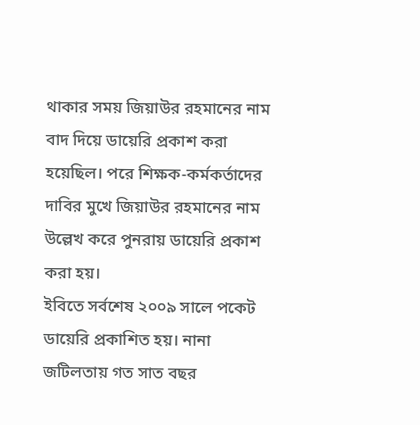থাকার সময় জিয়াউর রহমানের নাম বাদ দিয়ে ডায়েরি প্রকাশ করা হয়েছিল। পরে শিক্ষক-কর্মকর্তাদের দাবির মুখে জিয়াউর রহমানের নাম উল্লেখ করে পুনরায় ডায়েরি প্রকাশ করা হয়।
ইবিতে সর্বশেষ ২০০৯ সালে পকেট ডায়েরি প্রকাশিত হয়। নানা জটিলতায় গত সাত বছর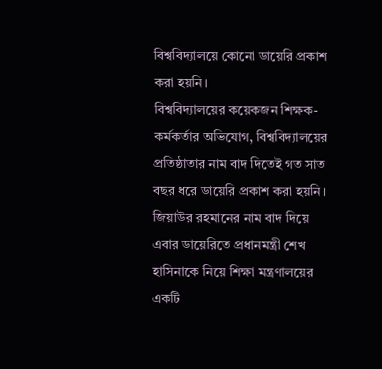বিশ্ববিদ্যালয়ে কোনো ডায়েরি প্রকাশ করা হয়নি।
বিশ্ববিদ্যালয়ের কয়েকজন শিক্ষক-কর্মকর্তার অভিযোগ, বিশ্ববিদ্যালয়ের প্রতিষ্ঠাতার নাম বাদ দিতেই গত সাত বছর ধরে ডায়েরি প্রকাশ করা হয়নি। জিয়াউর রহমানের নাম বাদ দিয়ে এবার ডায়েরিতে প্রধানমন্ত্রী শেখ হাসিনাকে নিয়ে শিক্ষা মন্ত্রণালয়ের একটি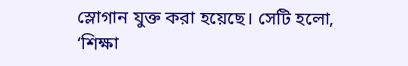স্লোগান যুক্ত করা হয়েছে। সেটি হলো, ‘শিক্ষা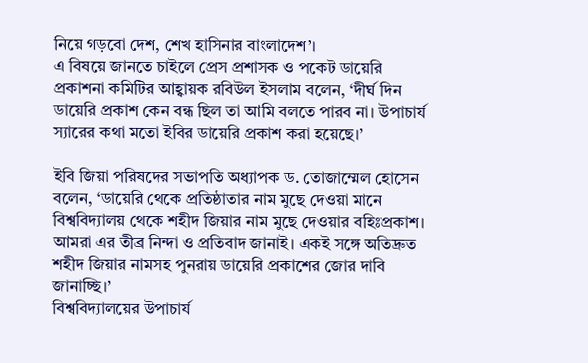নিয়ে গড়বো দেশ, শেখ হাসিনার বাংলাদেশ’।
এ বিষয়ে জানতে চাইলে প্রেস প্রশাসক ও পকেট ডায়েরি প্রকাশনা কমিটির আহ্বায়ক রবিউল ইসলাম বলেন, ‘দীর্ঘ দিন ডায়েরি প্রকাশ কেন বন্ধ ছিল তা আমি বলতে পারব না। উপাচার্য স্যারের কথা মতো ইবির ডায়েরি প্রকাশ করা হয়েছে।’

ইবি জিয়া পরিষদের সভাপতি অধ্যাপক ড. তোজাম্মেল হোসেন বলেন, ‘ডায়েরি থেকে প্রতিষ্ঠাতার নাম মুছে দেওয়া মানে বিশ্ববিদ্যালয় থেকে শহীদ জিয়ার নাম মুছে দেওয়ার বহিঃপ্রকাশ। আমরা এর তীব্র নিন্দা ও প্রতিবাদ জানাই। একই সঙ্গে অতিদ্রুত শহীদ জিয়ার নামসহ পুনরায় ডায়েরি প্রকাশের জোর দাবি জানাচ্ছি।’
বিশ্ববিদ্যালয়ের উপাচার্য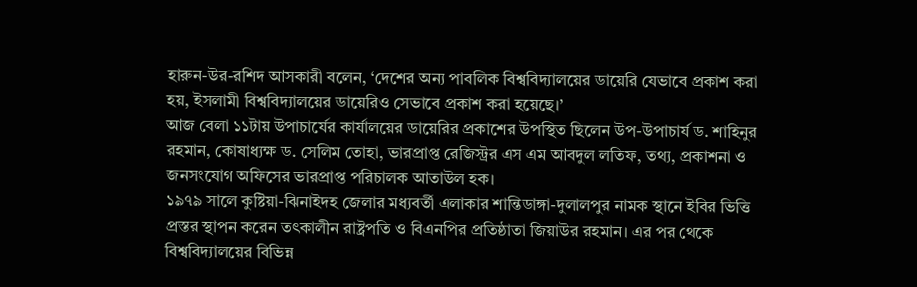হারুন-উর-রশিদ আসকারী বলেন, ‘দেশের অন্য পাবলিক বিশ্ববিদ্যালয়ের ডায়েরি যেভাবে প্রকাশ করা হয়, ইসলামী বিশ্ববিদ্যালয়ের ডায়েরিও সেভাবে প্রকাশ করা হয়েছে।’
আজ বেলা ১১টায় উপাচার্যের কার্যালয়ের ডায়েরির প্রকাশের উপস্থিত ছিলেন উপ-উপাচার্য ড. শাহিনুর রহমান, কোষাধ্যক্ষ ড. সেলিম তোহা, ভারপ্রাপ্ত রেজিস্ট্রর এস এম আবদুল লতিফ, তথ্য, প্রকাশনা ও জনসংযোগ অফিসের ভারপ্রাপ্ত পরিচালক আতাউল হক।
১৯৭৯ সালে কুষ্টিয়া-ঝিনাইদহ জেলার মধ্যবর্তী এলাকার শান্তিডাঙ্গা-দুলালপুর নামক স্থানে ইবির ভিত্তি প্রস্তর স্থাপন করেন তৎকালীন রাষ্ট্রপতি ও বিএনপির প্রতিষ্ঠাতা জিয়াউর রহমান। এর পর থেকে বিশ্ববিদ্যালয়ের বিভিন্ন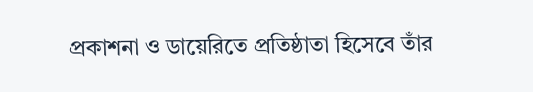প্রকাশনা ও ডায়েরিতে প্রতিষ্ঠাতা হিসেবে তাঁর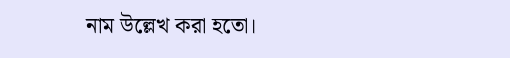নাম উল্লেখ করা হতো।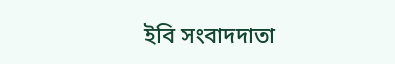ইবি সংবাদদাতা